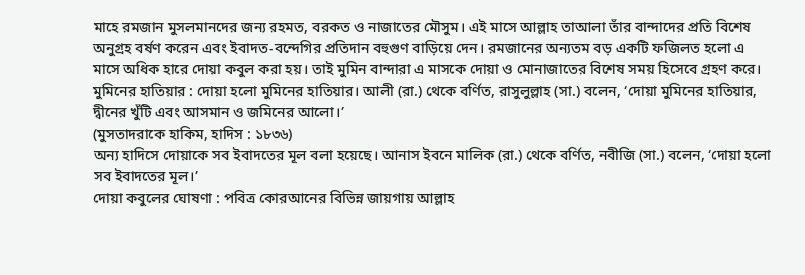মাহে রমজান মুসলমানদের জন্য রহমত, বরকত ও নাজাতের মৌসুম। এই মাসে আল্লাহ তাআলা তাঁর বান্দাদের প্রতি বিশেষ অনুগ্রহ বর্ষণ করেন এবং ইবাদত-বন্দেগির প্রতিদান বহুগুণ বাড়িয়ে দেন। রমজানের অন্যতম বড় একটি ফজিলত হলো এ মাসে অধিক হারে দোয়া কবুল করা হয়। তাই মুমিন বান্দারা এ মাসকে দোয়া ও মোনাজাতের বিশেষ সময় হিসেবে গ্রহণ করে।
মুমিনের হাতিয়ার : দোয়া হলো মুমিনের হাতিয়ার। আলী (রা.) থেকে বর্ণিত, রাসুলুল্লাহ (সা.) বলেন, ‘দোয়া মুমিনের হাতিয়ার, দ্বীনের খুঁটি এবং আসমান ও জমিনের আলো।’
(মুসতাদরাকে হাকিম, হাদিস : ১৮৩৬)
অন্য হাদিসে দোয়াকে সব ইবাদতের মূল বলা হয়েছে। আনাস ইবনে মালিক (রা.) থেকে বর্ণিত, নবীজি (সা.) বলেন, ‘দোয়া হলো সব ইবাদতের মূল।’
দোয়া কবুলের ঘোষণা : পবিত্র কোরআনের বিভিন্ন জায়গায় আল্লাহ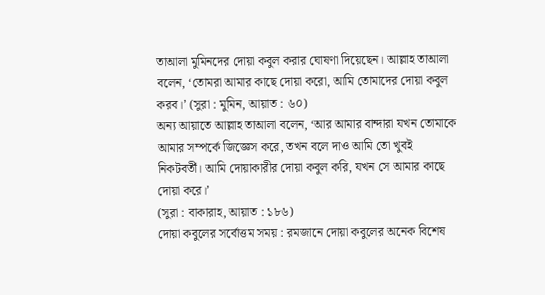তাআলা মুমিনদের দোয়া কবুল করার ঘোষণা দিয়েছেন। আল্লাহ তাআলা বলেন, ‘তোমরা আমার কাছে দোয়া করো, আমি তোমাদের দোয়া কবুল করব।’ (সুরা : মুমিন, আয়াত : ৬০)
অন্য আয়াতে আল্লাহ তাআলা বলেন, ‘আর আমার বান্দারা যখন তোমাকে আমার সম্পর্কে জিজ্ঞেস করে, তখন বলে দাও আমি তো খুবই নিকটবর্তী। আমি দোয়াকারীর দোয়া কবুল করি, যখন সে আমার কাছে দোয়া করে।’
(সুরা : বাকারাহ, আয়াত : ১৮৬)
দোয়া কবুলের সর্বোত্তম সময় : রমজানে দোয়া কবুলের অনেক বিশেষ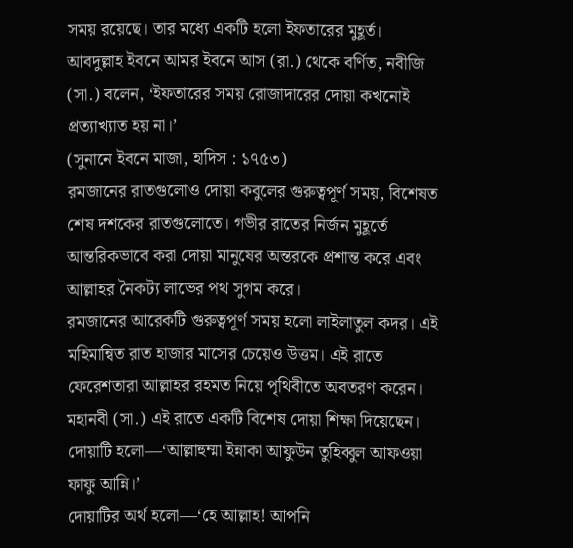সময় রয়েছে। তার মধ্যে একটি হলো ইফতারের মুহূর্ত।
আবদুল্লাহ ইবনে আমর ইবনে আস (রা.) থেকে বর্ণিত, নবীজি (সা.) বলেন, ‘ইফতারের সময় রোজাদারের দোয়া কখনোই প্রত্যাখ্যাত হয় না।’
(সুনানে ইবনে মাজা, হাদিস : ১৭৫৩)
রমজানের রাতগুলোও দোয়া কবুলের গুরুত্বপূর্ণ সময়, বিশেষত শেষ দশকের রাতগুলোতে। গভীর রাতের নির্জন মুহূর্তে আন্তরিকভাবে করা দোয়া মানুষের অন্তরকে প্রশান্ত করে এবং আল্লাহর নৈকট্য লাভের পথ সুগম করে।
রমজানের আরেকটি গুরুত্বপূর্ণ সময় হলো লাইলাতুল কদর। এই মহিমান্বিত রাত হাজার মাসের চেয়েও উত্তম। এই রাতে ফেরেশতারা আল্লাহর রহমত নিয়ে পৃথিবীতে অবতরণ করেন। মহানবী (সা.) এই রাতে একটি বিশেষ দোয়া শিক্ষা দিয়েছেন। দোয়াটি হলো—‘আল্লাহুম্মা ইন্নাকা আফুউন তুহিব্বুল আফওয়া ফাফু আন্নি।’
দোয়াটির অর্থ হলো—‘হে আল্লাহ! আপনি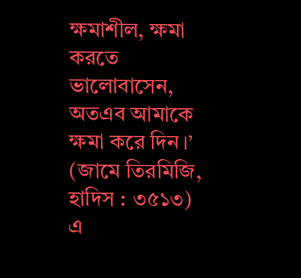ক্ষমাশীল, ক্ষমা করতে ভালোবাসেন, অতএব আমাকে ক্ষমা করে দিন।’
(জামে তিরমিজি, হাদিস : ৩৫১৩)
এ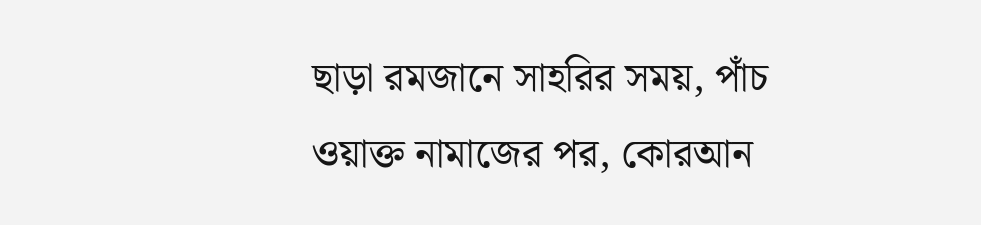ছাড়া রমজানে সাহরির সময়, পাঁচ ওয়াক্ত নামাজের পর, কোরআন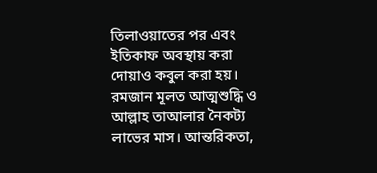তিলাওয়াতের পর এবং ইতিকাফ অবস্থায় করা দোয়াও কবুল করা হয়।
রমজান মূলত আত্মশুদ্ধি ও আল্লাহ তাআলার নৈকট্য লাভের মাস। আন্তরিকতা,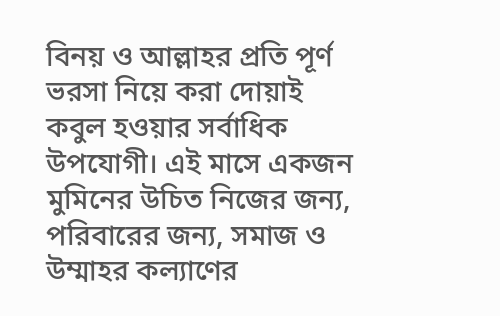বিনয় ও আল্লাহর প্রতি পূর্ণ ভরসা নিয়ে করা দোয়াই কবুল হওয়ার সর্বাধিক উপযোগী। এই মাসে একজন মুমিনের উচিত নিজের জন্য, পরিবারের জন্য, সমাজ ও উম্মাহর কল্যাণের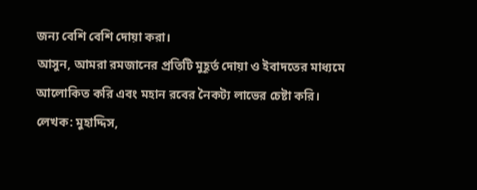জন্য বেশি বেশি দোয়া করা।
আসুন, আমরা রমজানের প্রতিটি মুহূর্ত দোয়া ও ইবাদতের মাধ্যমে আলোকিত করি এবং মহান রবের নৈকট্য লাভের চেষ্টা করি।
লেখক: মুহাদ্দিস,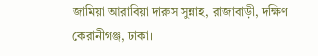জামিয়া আরাবিয়া দারুস সুন্নাহ, রাজাবাড়ী, দক্ষিণ কেরানীগঞ্জ, ঢাকা।